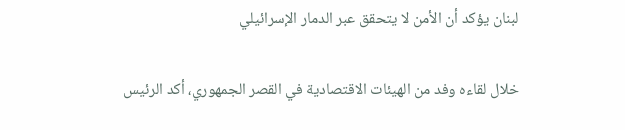لبنان يؤكد أن الأمن لا يتحقق عبر الدمار الإسرائيلي

خلال لقاءه وفد من الهيئات الاقتصادية في القصر الجمهوري، أكد الرئيس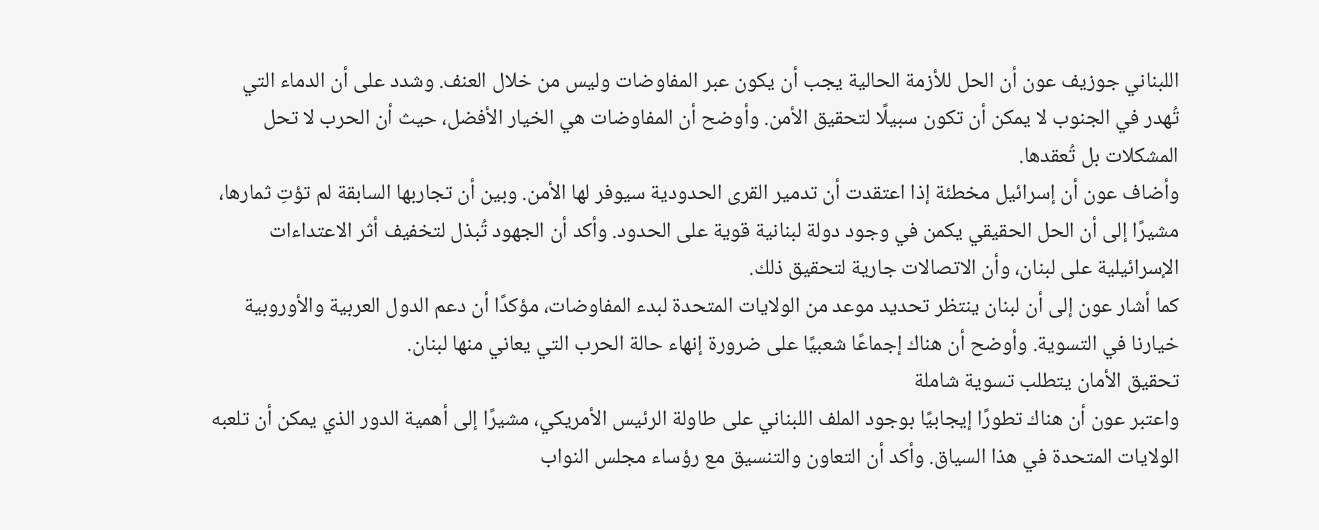اللبناني جوزيف عون أن الحل للأزمة الحالية يجب أن يكون عبر المفاوضات وليس من خلال العنف. وشدد على أن الدماء التي تُهدر في الجنوب لا يمكن أن تكون سبيلًا لتحقيق الأمن. وأوضح أن المفاوضات هي الخيار الأفضل، حيث أن الحرب لا تحل المشكلات بل تُعقدها.
وأضاف عون أن إسرائيل مخطئة إذا اعتقدت أن تدمير القرى الحدودية سيوفر لها الأمن. وبين أن تجاربها السابقة لم تؤتِ ثمارها، مشيرًا إلى أن الحل الحقيقي يكمن في وجود دولة لبنانية قوية على الحدود. وأكد أن الجهود تُبذل لتخفيف أثر الاعتداءات الإسرائيلية على لبنان، وأن الاتصالات جارية لتحقيق ذلك.
كما أشار عون إلى أن لبنان ينتظر تحديد موعد من الولايات المتحدة لبدء المفاوضات، مؤكدًا أن دعم الدول العربية والأوروبية خيارنا في التسوية. وأوضح أن هناك إجماعًا شعبيًا على ضرورة إنهاء حالة الحرب التي يعاني منها لبنان.
تحقيق الأمان يتطلب تسوية شاملة
واعتبر عون أن هناك تطورًا إيجابيًا بوجود الملف اللبناني على طاولة الرئيس الأمريكي، مشيرًا إلى أهمية الدور الذي يمكن أن تلعبه الولايات المتحدة في هذا السياق. وأكد أن التعاون والتنسيق مع رؤساء مجلس النواب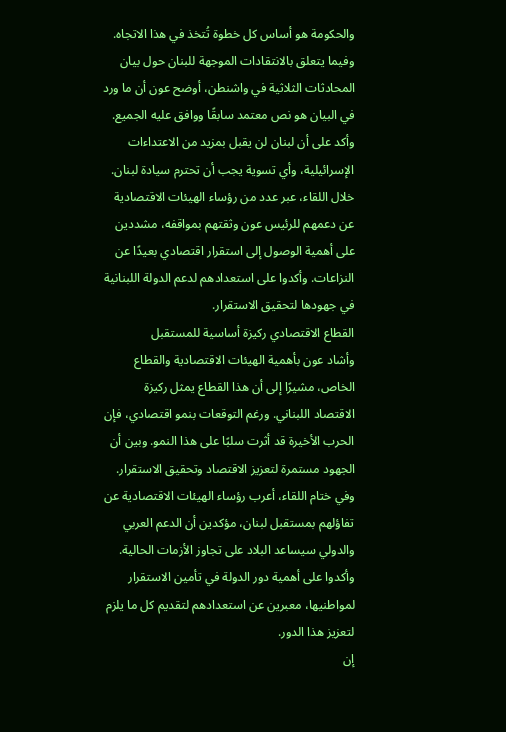والحكومة هو أساس كل خطوة تُتخذ في هذا الاتجاه.
وفيما يتعلق بالانتقادات الموجهة للبنان حول بيان المحادثات الثلاثية في واشنطن، أوضح عون أن ما ورد في البيان هو نص معتمد سابقًا ووافق عليه الجميع. وأكد على أن لبنان لن يقبل بمزيد من الاعتداءات الإسرائيلية، وأي تسوية يجب أن تحترم سيادة لبنان.
خلال اللقاء، عبر عدد من رؤساء الهيئات الاقتصادية عن دعمهم للرئيس عون وثقتهم بمواقفه، مشددين على أهمية الوصول إلى استقرار اقتصادي بعيدًا عن النزاعات. وأكدوا على استعدادهم لدعم الدولة اللبنانية في جهودها لتحقيق الاستقرار.
القطاع الاقتصادي ركيزة أساسية للمستقبل
وأشاد عون بأهمية الهيئات الاقتصادية والقطاع الخاص، مشيرًا إلى أن هذا القطاع يمثل ركيزة الاقتصاد اللبناني. ورغم التوقعات بنمو اقتصادي، فإن الحرب الأخيرة قد أثرت سلبًا على هذا النمو. وبين أن الجهود مستمرة لتعزيز الاقتصاد وتحقيق الاستقرار.
وفي ختام اللقاء، أعرب رؤساء الهيئات الاقتصادية عن تفاؤلهم بمستقبل لبنان، مؤكدين أن الدعم العربي والدولي سيساعد البلاد على تجاوز الأزمات الحالية. وأكدوا على أهمية دور الدولة في تأمين الاستقرار لمواطنيها، معبرين عن استعدادهم لتقديم كل ما يلزم لتعزيز هذا الدور.
إن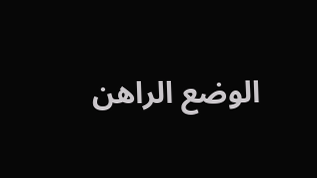الوضع الراهن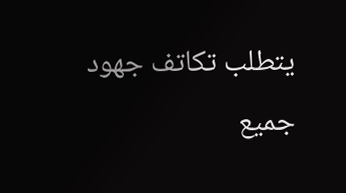يتطلب تكاتف جهود جميع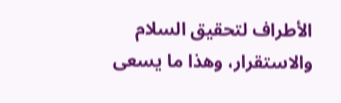الأطراف لتحقيق السلام والاستقرار، وهذا ما يسعى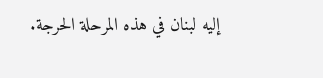إليه لبنان في هذه المرحلة الحرجة.